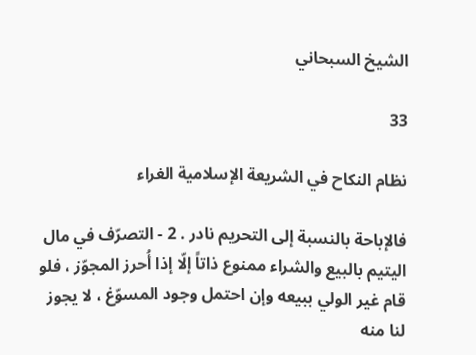الشيخ السبحاني

33

نظام النكاح في الشريعة الإسلامية الغراء

فالإباحة بالنسبة إلى التحريم نادر . 2 - التصرّف في مال اليتيم بالبيع والشراء ممنوع ذاتاً إلّا إذا أُحرز المجوّز ، فلو قام غير الولي ببيعه وإن احتمل وجود المسوّغ ، لا يجوز لنا منه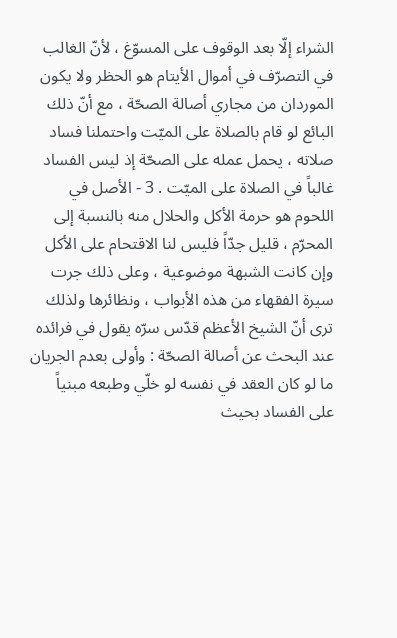الشراء إلّا بعد الوقوف على المسوّغ ، لأنّ الغالب في التصرّف في أموال الأيتام هو الحظر ولا يكون الموردان من مجاري أصالة الصحّة ، مع أنّ ذلك البائع لو قام بالصلاة على الميّت واحتملنا فساد صلاته ، يحمل عمله على الصحّة إذ ليس الفساد غالباً في الصلاة على الميّت . 3 - الأصل في اللحوم هو حرمة الأكل والحلال منه بالنسبة إلى المحرّم ، قليل جدّاً فليس لنا الاقتحام على الأكل وإن كانت الشبهة موضوعية ، وعلى ذلك جرت سيرة الفقهاء من هذه الأبواب ، ونظائرها ولذلك ترى أنّ الشيخ الأعظم قدّس سرّه يقول في فرائده عند البحث عن أصالة الصحّة : وأولى بعدم الجريان ما لو كان العقد في نفسه لو خلّي وطبعه مبنياً على الفساد بحيث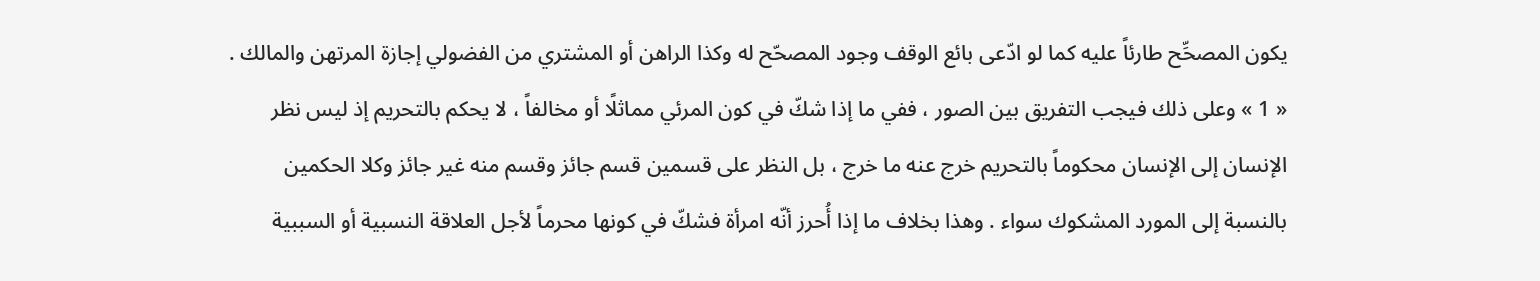يكون المصحِّح طارئاً عليه كما لو ادّعى بائع الوقف وجود المصحّح له وكذا الراهن أو المشتري من الفضولي إجازة المرتهن والمالك . « 1 » وعلى ذلك فيجب التفريق بين الصور ، ففي ما إذا شكّ في كون المرئي مماثلًا أو مخالفاً ، لا يحكم بالتحريم إذ ليس نظر الإنسان إلى الإنسان محكوماً بالتحريم خرج عنه ما خرج ، بل النظر على قسمين قسم جائز وقسم منه غير جائز وكلا الحكمين بالنسبة إلى المورد المشكوك سواء . وهذا بخلاف ما إذا أُحرز أنّه امرأة فشكّ في كونها محرماً لأجل العلاقة النسبية أو السببية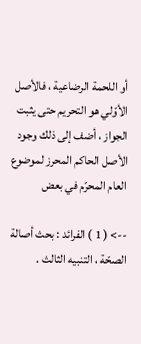أو اللحمة الرضاعية ، فالأصل الأوّلي هو التحريم حتى يثبت الجواز ، أضف إلى ذلك وجود الأصل الحاكم المحرز لموضوع العام المحرّم في بعض

--> ( 1 ) الفرائد : بحث أصالة الصحّة ، التنبيه الثالث .